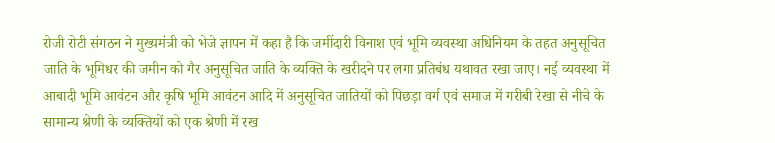रोजी रोटी संगठन ने मुख्यमंत्री को भेजे ज्ञापन में कहा है कि जमींदारी विनाश एवं भूमि व्यवस्था अधिनियम के तहत अनुसूचित जाति के भूमिधर की जमीन को गैर अनुसूचित जाति के व्यक्ति के खरीदने पर लगा प्रतिबंध यथावत रखा जाए। नई व्यवस्था में आबादी भूमि आवंटन और कृषि भूमि आवंटन आदि में अनुसूचित जातियों को पिछड़ा वर्ग एवं समाज में गरीबी रेखा से नीचे के सामान्य श्रेणी के व्यक्तियों को एक श्रेणी में रख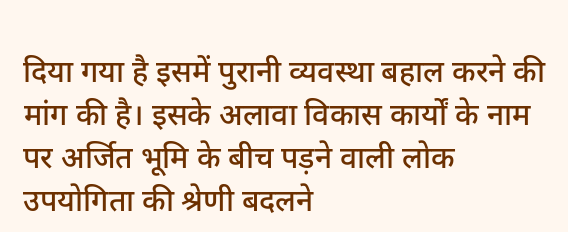दिया गया है इसमें पुरानी व्यवस्था बहाल करने की मांग की है। इसके अलावा विकास कार्यों के नाम पर अर्जित भूमि के बीच पड़ने वाली लोक उपयोगिता की श्रेणी बदलने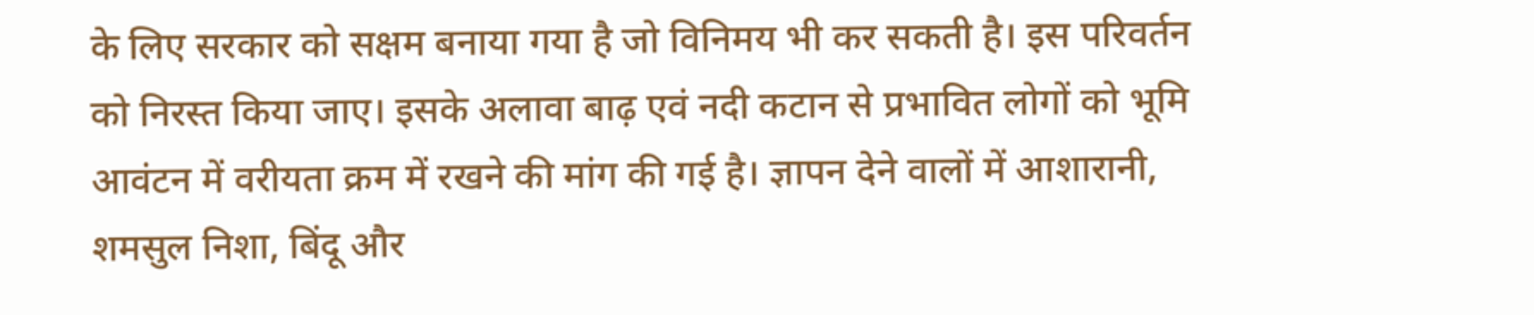के लिए सरकार को सक्षम बनाया गया है जो विनिमय भी कर सकती है। इस परिवर्तन को निरस्त किया जाए। इसके अलावा बाढ़ एवं नदी कटान से प्रभावित लोगों को भूमि आवंटन में वरीयता क्रम में रखने की मांग की गई है। ज्ञापन देने वालों में आशारानी, शमसुल निशा, बिंदू और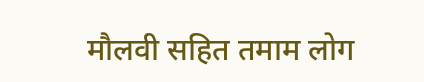मौलवी सहित तमाम लोग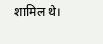शामिल थे।